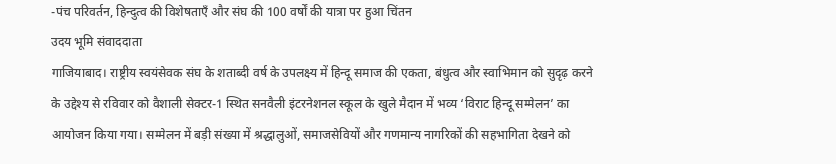-पंच परिवर्तन, हिन्दुत्व की विशेषताएँ और संघ की 100 वर्षों की यात्रा पर हुआ चिंतन
उदय भूमि संवाददाता
गाजियाबाद। राष्ट्रीय स्वयंसेवक संघ के शताब्दी वर्ष के उपलक्ष्य में हिन्दू समाज की एकता, बंधुत्व और स्वाभिमान को सुदृढ़ करने के उद्देश्य से रविवार को वैशाली सेक्टर-1 स्थित सनवैली इंटरनेशनल स्कूल के खुले मैदान में भव्य ‘विराट हिन्दू सम्मेलन’ का आयोजन किया गया। सम्मेलन में बड़ी संख्या में श्रद्धालुओं, समाजसेवियों और गणमान्य नागरिकों की सहभागिता देखने को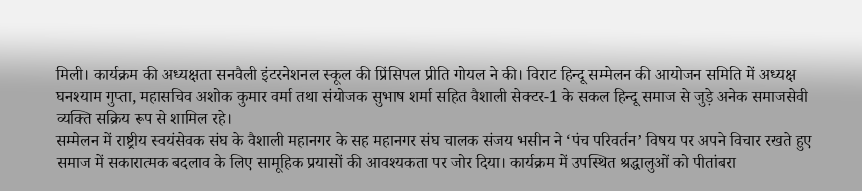मिली। कार्यक्रम की अध्यक्षता सनवैली इंटरनेशनल स्कूल की प्रिंसिपल प्रीति गोयल ने की। विराट हिन्दू सम्मेलन की आयोजन समिति में अध्यक्ष घनश्याम गुप्ता, महासचिव अशोक कुमार वर्मा तथा संयोजक सुभाष शर्मा सहित वैशाली सेक्टर-1 के सकल हिन्दू समाज से जुड़े अनेक समाजसेवी व्यक्ति सक्रिय रूप से शामिल रहे।
सम्मेलन में राष्ट्रीय स्वयंसेवक संघ के वैशाली महानगर के सह महानगर संघ चालक संजय भसीन ने ‘पंच परिवर्तन’ विषय पर अपने विचार रखते हुए समाज में सकारात्मक बदलाव के लिए सामूहिक प्रयासों की आवश्यकता पर जोर दिया। कार्यक्रम में उपस्थित श्रद्धालुओं को पीतांबरा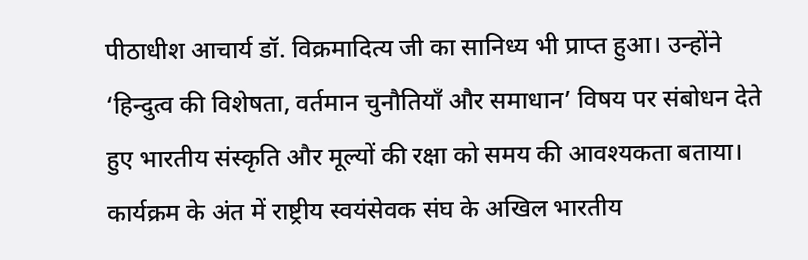पीठाधीश आचार्य डॉ. विक्रमादित्य जी का सानिध्य भी प्राप्त हुआ। उन्होंने ‘हिन्दुत्व की विशेषता, वर्तमान चुनौतियाँ और समाधान’ विषय पर संबोधन देते हुए भारतीय संस्कृति और मूल्यों की रक्षा को समय की आवश्यकता बताया। कार्यक्रम के अंत में राष्ट्रीय स्वयंसेवक संघ के अखिल भारतीय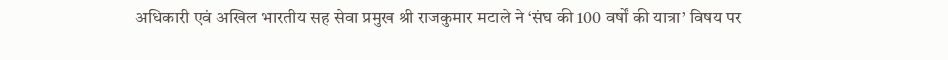अधिकारी एवं अखिल भारतीय सह सेवा प्रमुख श्री राजकुमार मटाले ने ‘संघ की 100 वर्षों की यात्रा’ विषय पर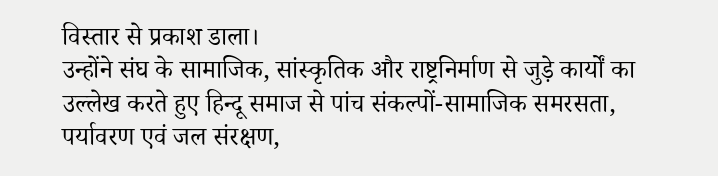विस्तार से प्रकाश डाला।
उन्होंने संघ के सामाजिक, सांस्कृतिक और राष्ट्रनिर्माण से जुड़े कार्यों का उल्लेख करते हुए हिन्दू समाज से पांच संकल्पों-सामाजिक समरसता, पर्यावरण एवं जल संरक्षण,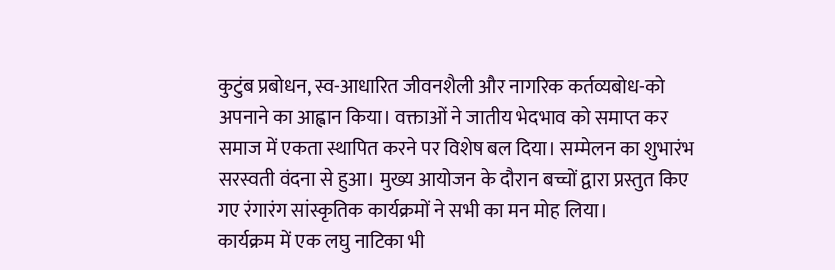कुटुंब प्रबोधन, स्व-आधारित जीवनशैली और नागरिक कर्तव्यबोध-को अपनाने का आह्वान किया। वक्ताओं ने जातीय भेदभाव को समाप्त कर समाज में एकता स्थापित करने पर विशेष बल दिया। सम्मेलन का शुभारंभ सरस्वती वंदना से हुआ। मुख्य आयोजन के दौरान बच्चों द्वारा प्रस्तुत किए गए रंगारंग सांस्कृतिक कार्यक्रमों ने सभी का मन मोह लिया।
कार्यक्रम में एक लघु नाटिका भी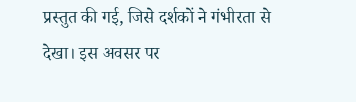प्रस्तुत की गई, जिसे दर्शकों ने गंभीरता से देखा। इस अवसर पर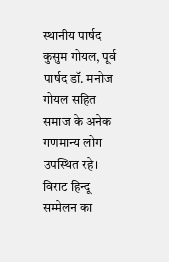स्थानीय पार्षद कुसुम गोयल, पूर्व पार्षद डॉ. मनोज गोयल सहित समाज के अनेक गणमान्य लोग उपस्थित रहे। विराट हिन्दू सम्मेलन का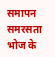समापन समरसता भोज के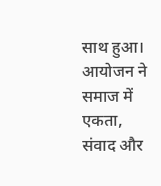साथ हुआ। आयोजन ने समाज में एकता, संवाद और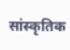सांस्कृतिक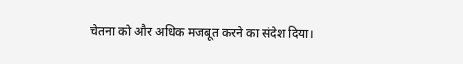चेतना को और अधिक मजबूत करने का संदेश दिया।